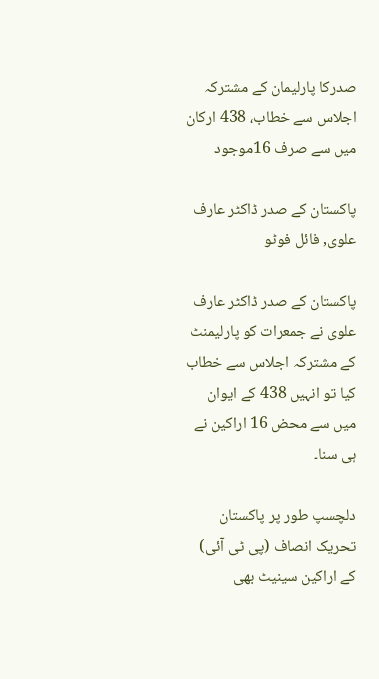صدرکا پارلیمان کے مشترکہ اجلاس سے خطاب، 438 ارکان میں سے صرف 16موجود

پاکستان کے صدر ڈاکٹر عارف علوی, فائل فوٹو

پاکستان کے صدر ڈاکٹر عارف علوی نے جمعرات کو پارلیمنٹ کے مشترکہ اجلاس سے خطاب کیا تو انہیں 438 کے ایوان میں سے محض 16 اراکین نے ہی سنا۔

دلچسپ طور پر پاکستان تحریک انصاف (پی ٹی آئی) کے اراکین سینیٹ بھی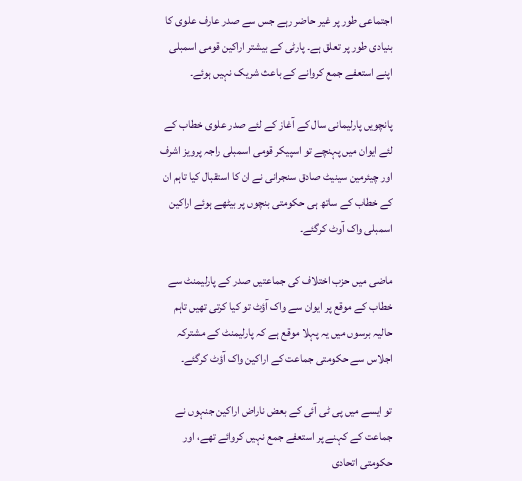اجتماعی طور پر غیر حاضر رہے جس سے صدر عارف علوی کا بنیادی طور پر تعلق ہے۔ پارٹی کے بیشتر اراکین قومی اسمبلی اپنے استعفے جمع کروانے کے باعث شریک نہیں ہوئے۔

پانچویں پارلیمانی سال کے آغاز کے لئے صدر علوی خطاب کے لئے ایوان میں پہنچے تو اسپیکر قومی اسمبلی راجہ پرویز اشرف اور چیئرمین سینیٹ صادق سنجرانی نے ان کا استقبال کیا تاہم ان کے خطاب کے ساتھ ہی حکومتی بنچوں پر بیٹھے ہوئے اراکین اسمبلی واک آوٹ کرگئے۔

ماضی میں حزب اختلاف کی جماعتیں صدر کے پارلیمنٹ سے خطاب کے موقع پر ایوان سے واک آؤٹ تو کیا کرتی تھیں تاہم حالیہ برسوں میں یہ پہلا موقع ہے کہ پارلیمنٹ کے مشترکہ اجلاس سے حکومتی جماعت کے اراکین واک آؤٹ کرگئے۔

تو ایسے میں پی ٹی آئی کے بعض ناراض اراکین جنہوں نے جماعت کے کہنے پر استعفے جمع نہیں کروائے تھے، اور حکومتی اتحادی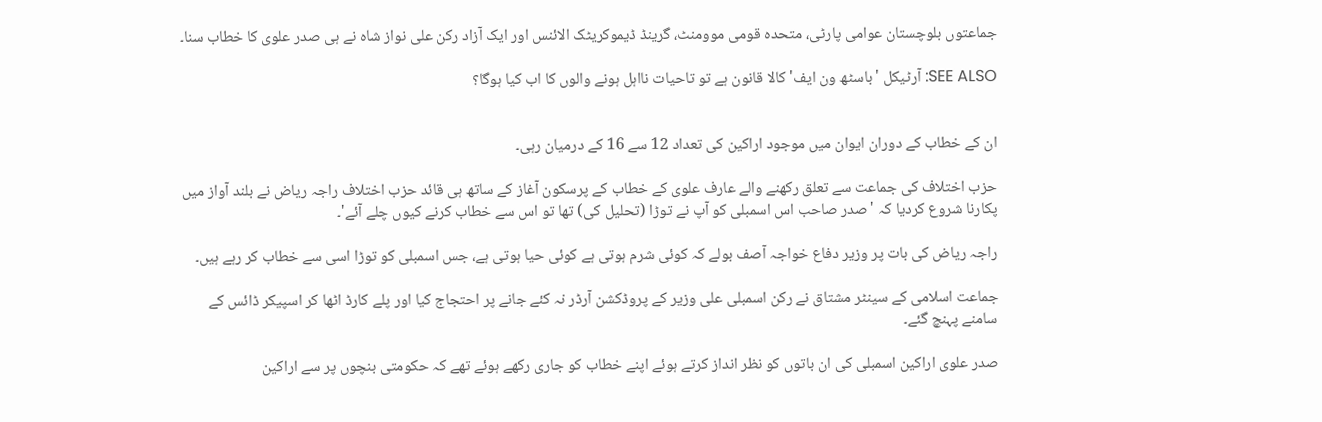جماعتوں بلوچستان عوامی پارٹی، متحدہ قومی موومنٹ، گرینڈ ڈیموکریٹک الائنس اور ایک آزاد رکن علی نواز شاہ نے ہی صدر علوی کا خطاب سنا۔

SEE ALSO: آرٹیکل 'باسٹھ ون ایف' کالا قانون ہے تو تاحیات نااہل ہونے والوں کا اب کیا ہوگا؟


ان کے خطاب کے دوران ایوان میں موجود اراکین کی تعداد 12 سے 16 کے درمیان رہی۔

حزب اختلاف کی جماعت سے تعلق رکھنے والے عارف علوی کے خطاب کے پرسکون آغاز کے ساتھ ہی قائد حزب اختلاف راجہ ریاض نے بلند آواز میں پکارنا شروع کردیا کہ 'صدر صاحب اس اسمبلی کو آپ نے توڑا (تحلیل کی) تھا تو اس سے خطاب کرنے کیوں چلے آئے'۔

راجہ ریاض کی بات پر وزیر دفاع خواجہ آصف بولے کہ کوئی شرم ہوتی ہے کوئی حیا ہوتی ہے، جس اسمبلی کو توڑا اسی سے خطاب کر رہے ہیں۔

جماعت اسلامی کے سینٹر مشتاق نے رکن اسمبلی علی وزیر کے پروڈکشن آرڈر نہ کئے جانے پر احتجاج کیا اور پلے کارڈ اٹھا کر اسپیکر ڈائس کے سامنے پہنچ گئے۔

صدر علوی اراکین اسمبلی کی ان باتوں کو نظر انداز کرتے ہوئے اپنے خطاب کو جاری رکھے ہوئے تھے کہ حکومتی بنچوں پر سے اراکین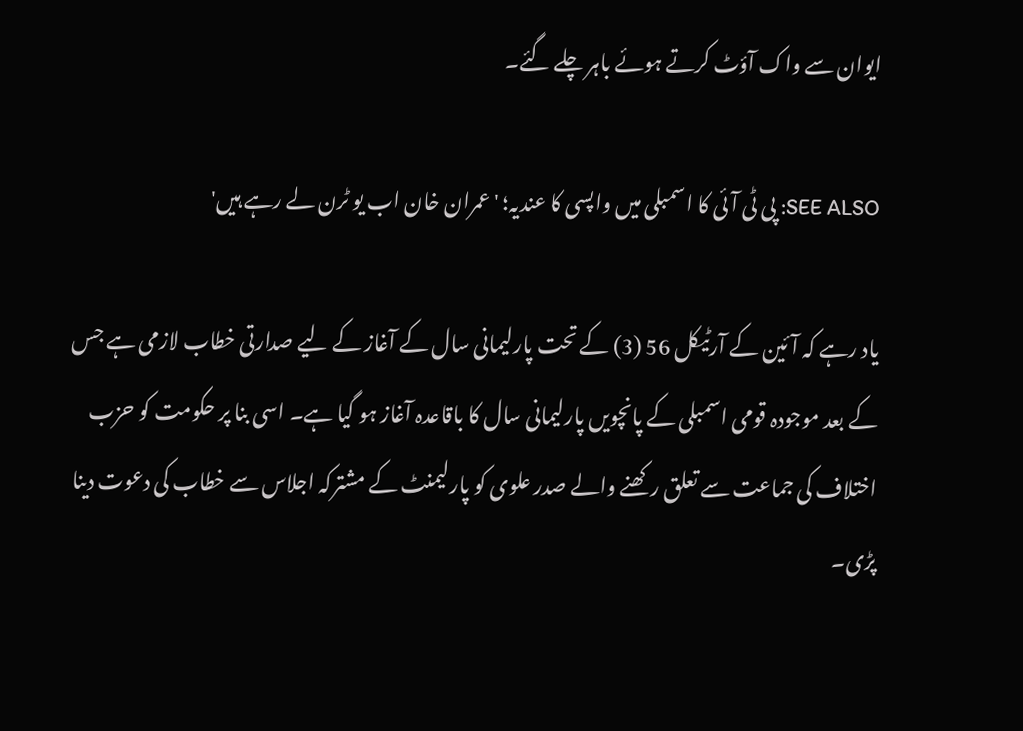ایوان سے واک آؤٹ کرتے ہوئے باہر چلے گئے۔

SEE ALSO: پی ٹی آئی کا اسمبلی میں واپسی کا عندیہ؛ 'عمران خان اب یو ٹرن لے رہے ہیں'

یاد رہے کہ آئین کے آرٹیکل 56 (3) کے تحت پارلیمانی سال کے آغاز کے لیے صدارتی خطاب لازمی ہے جس کے بعد موجودہ قومی اسمبلی کے پانچویں پارلیمانی سال کا باقاعدہ آغاز ہو گیا ہے۔ اسی بنا پر حکومت کو حزب اختلاف کی جماعت سے تعلق رکھنے والے صدر علوی کو پارلیمنٹ کے مشترکہ اجلاس سے خطاب کی دعوت دینا پڑی۔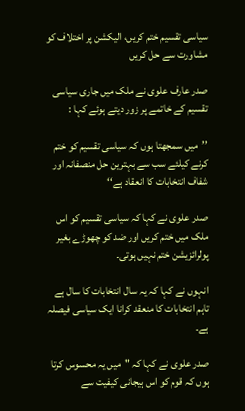سیاسی تقسیم ختم کریں، الیکشن پر اختلاف کو مشاورت سے حل کریں

صدر عارف علوی نے ملک میں جاری سیاسی تقسیم کے خاتمے پر زور دیتے ہوئے کہا :

’’میں سمجھتا ہوں کہ سیاسی تقسیم کو ختم کرنے کیلئے سب سے بہترین حل منصفانہ اور شفاف انتخابات کا انعقاد ہے‘‘

صدر علوی نے کہا کہ سیاسی تقسیم کو اس ملک میں ختم کریں اور ضد کو چھوڑے بغیر پولرائزیشن ختم نہیں ہوتی۔

انہوں نے کہا کہ یہ سال انتخابات کا سال ہے تاہم انتخابات کا منعقد کرانا ایک سیاسی فیصلہ ہے۔

صدر علوی نے کہا کہ "میں یہ محسوس کرتا ہوں کہ قوم کو اس ہیجانی کیفیت سے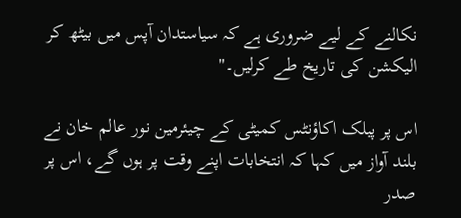نکالنے کے لیے ضروری ہے کہ سیاستدان آپس میں بیٹھ کر الیکشن کی تاریخ طے کرلیں۔"

اس پر پبلک اکاؤنٹس کمیٹی کے چیئرمین نور عالم خان نے بلند آواز میں کہا کہ انتخابات اپنے وقت پر ہوں گے، اس پر صدر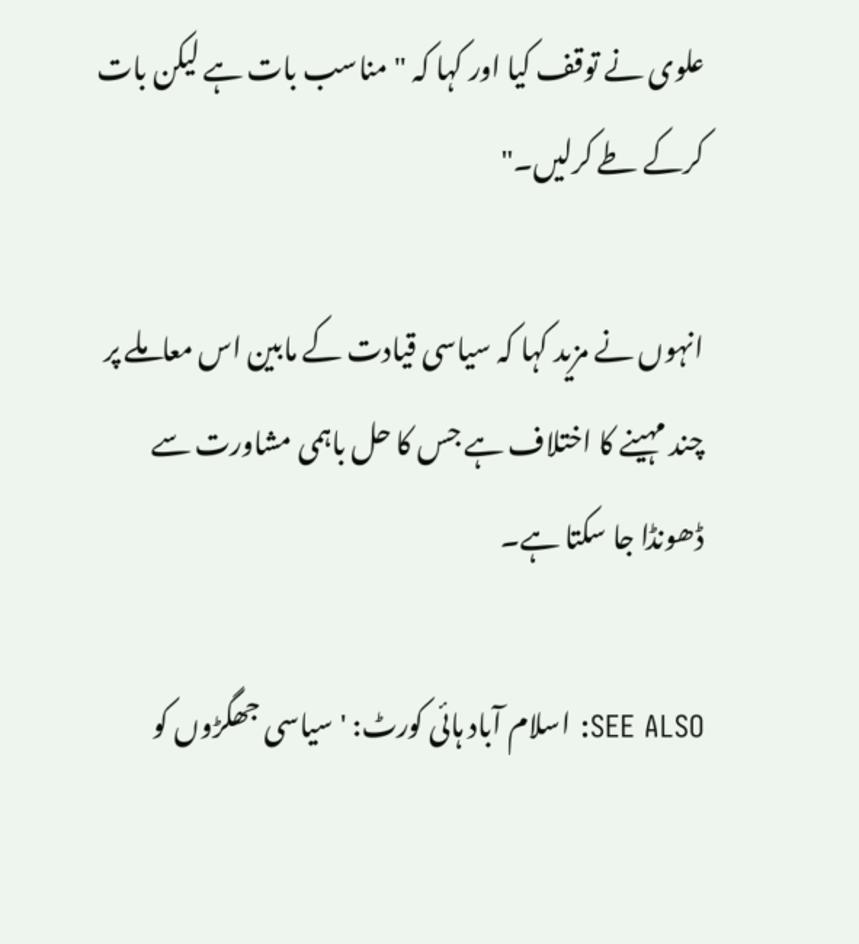علوی نے توقف کیا اور کہا کہ "مناسب بات ہے لیکن بات کرکے طے کرلیں۔"

انہوں نے مزید کہا کہ سیاسی قیادت کے مابین اس معاملے پر چند مہینے کا اختلاف ہے جس کا حل باہمی مشاورت سے ڈھونڈا جا سکتا ہے۔

SEE ALSO: اسلام آباد ہائی کورٹ: 'سیاسی جھگڑوں کو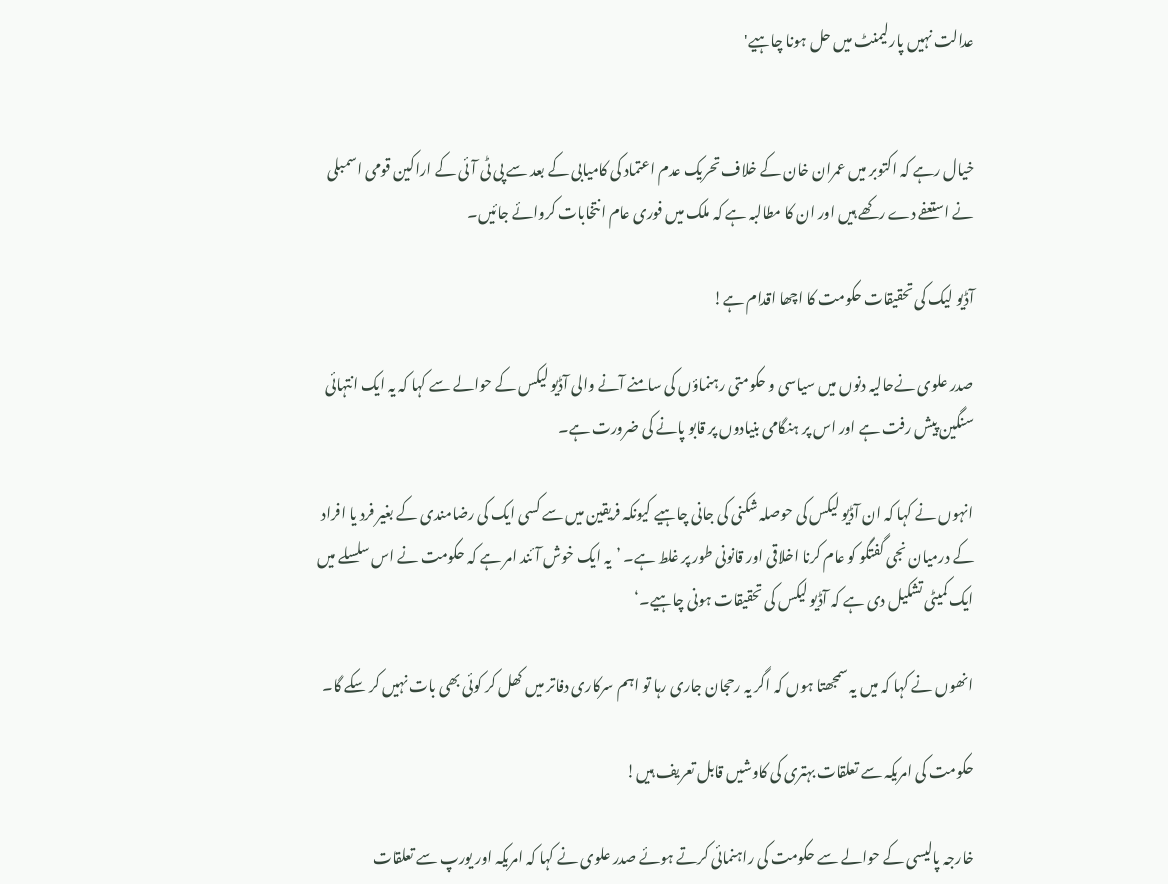عدالت نہیں پارلیمنٹ میں حل ہونا چاہیے'


خیال رہے کہ اکتوبر میں عمران خان کے خلاف تحریک عدم اعتماد کی کامیابی کے بعد سے پی ٹی آئی کے اراکین قومی اسمبلی نے استعفے دے رکھے ہیں اور ان کا مطالبہ ہے کہ ملک میں فوری عام انتخابات کروائے جائیں۔

آڈیو لیک کی تحقیقات حکومت کا اچھا اقدام ہے!

صدر علوی نےحالیہ دنوں میں سیاسی و حکومتی رہنماؤں کی سامنے آنے والی آڈیو لیکس کے حوالے سے کہا کہ یہ ایک انتہائی سنگین پیش رفت ہے اور اس پر ہنگامی بنیادوں پر قابو پانے کی ضرورت ہے۔

انہوں نے کہا کہ ان آڈیو لیکس کی حوصلہ شکنی کی جانی چاہیے کیونکہ فریقین میں سے کسی ایک کی رضامندی کے بغیر فرد یا افراد کے درمیان نجی گفتگو کو عام کرنا اخلاقی اور قانونی طور پر غلط ہے۔ ’یہ ایک خوش آئند امر ہے کہ حکومت نے اس سلسلے میں ایک کمیٹی تشکیل دی ہے کہ آڈیو لیکس کی تحقیقات ہونی چاہیے۔‘

انھوں نے کہا کہ میں یہ سمجھتا ہوں کہ اگر یہ رحجان جاری رہا تو اہم سرکاری دفاتر میں کھل کر کوئی بھی بات نہیں کر سکے گا۔

حکومت کی امریکہ سے تعلقات بہتری کی کاوشیں قابل تعریف ہیں!

خارجہ پالیسی کے حوالے سے حکومت کی راہنمائی کرتے ہوئے صدر علوی نے کہا کہ امریکہ اور یورپ سے تعلقات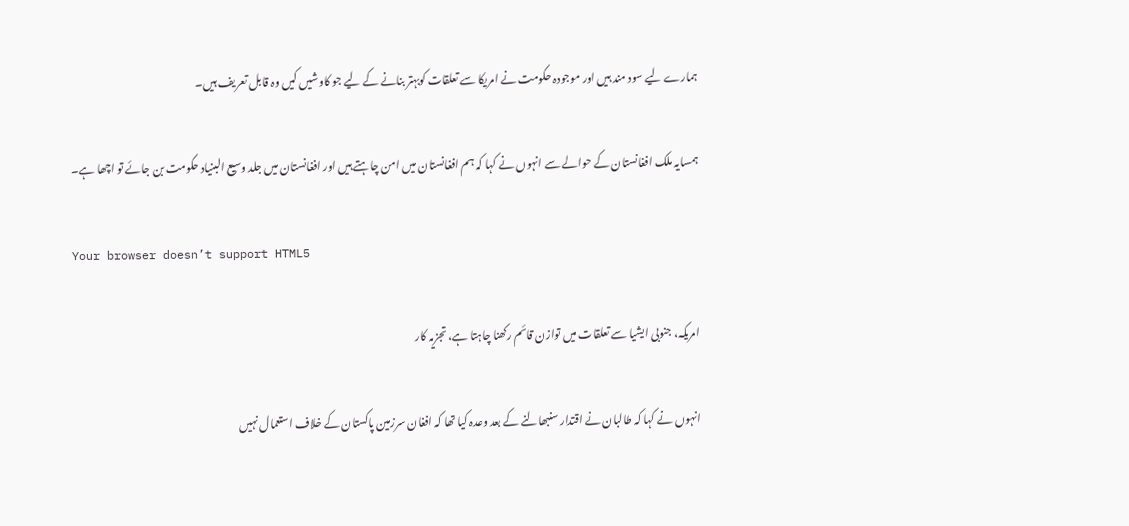ہمارے لیے سود مند ہیں اور موجودہ حکومت نے امریکا سے تعلقات کوبہتر بنانے کے لیے جو کاوشیں کیں وہ قابل تعریف ہیں۔

ہمسایہ ملک افغانستان کے حوالے سے انہوں نے کہا کہ ہم افغانستان میں امن چاہتے ہیں اور افغانستان میں جلد وسیع البنیاد حکومت بن جائے تو اچھا ہے۔

Your browser doesn’t support HTML5

امریکہ، جنوبی ایشیا سے تعلقات میں توازن قائم رکھنا چاہتا ہے، تجزیہ کار

انہوں نے کہا کہ طالبان نے اقتدار سنبھالنے کے بعد وعدہ کیا تھا کہ افغان سرزمین پاکستان کے خلاف استعمال نہیں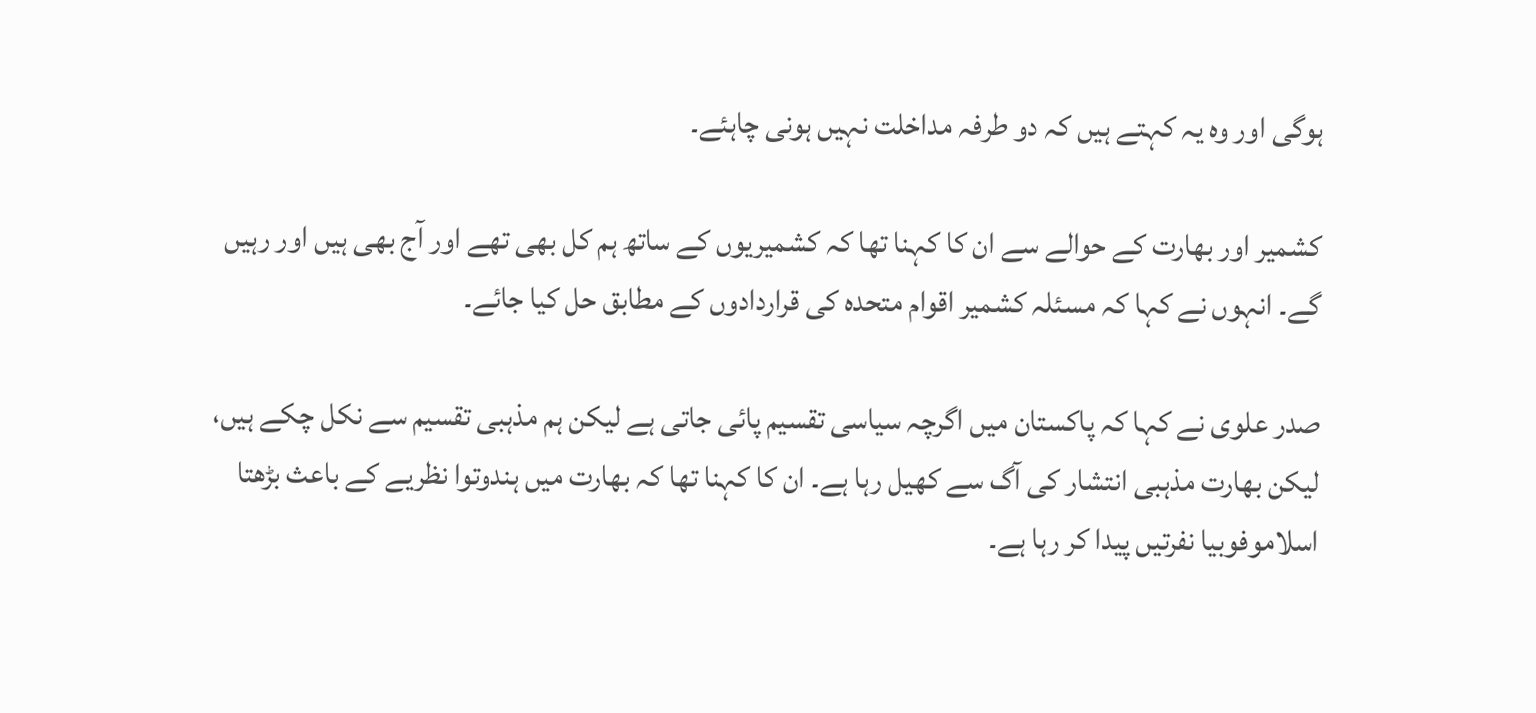ہوگی اور وہ یہ کہتے ہیں کہ دو طرفہ مداخلت نہیں ہونی چاہئے۔

کشمیر اور بھارت کے حوالے سے ان کا کہنا تھا کہ کشمیریوں کے ساتھ ہم کل بھی تھے اور آج بھی ہیں اور رہیں گے۔ انہوں نے کہا کہ مسئلہ کشمیر اقوام متحدہ کی قراردادوں کے مطابق حل کیا جائے۔

صدر علوی نے کہا کہ پاکستان میں اگرچہ سیاسی تقسیم پائی جاتی ہے لیکن ہم مذہبی تقسیم سے نکل چکے ہیں، لیکن بھارت مذہبی انتشار کی آگ سے کھیل رہا ہے۔ ان کا کہنا تھا کہ بھارت میں ہندوتوا نظریے کے باعث بڑھتا اسلاموفوبیا نفرتیں پیدا کر رہا ہے۔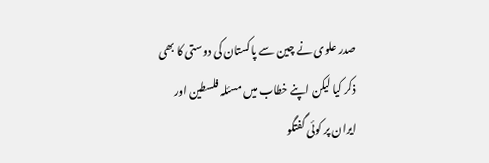صدر علوی نے چین سے پاکستان کی دوستی کا بھی ذکر کیا لیکن اپنے خطاب میں مسئلہ فلسطین اور ایران پر کوئی گفتگو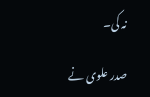نہ کی۔

صدر علوی نے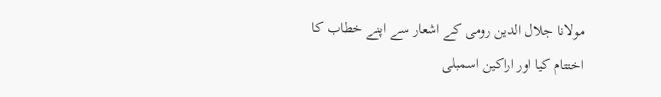مولانا جلال الدین رومی کے اشعار سے اپنے خطاب کا اختتام کیا اور اراکین اسمبلی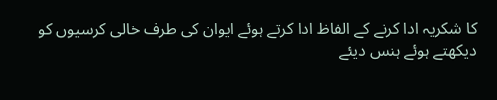کا شکریہ ادا کرنے کے الفاظ ادا کرتے ہوئے ایوان کی طرف خالی کرسیوں کو دیکھتے ہوئے ہنس دیئے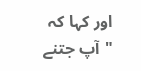اور کہا کہ "آپ جتنے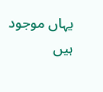یہاں موجود ہیں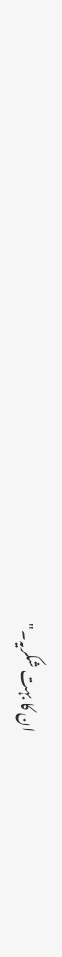ان کا بہت شکریہ۔"